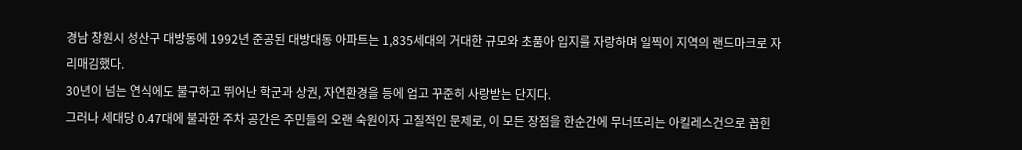경남 창원시 성산구 대방동에 1992년 준공된 대방대동 아파트는 1,835세대의 거대한 규모와 초품아 입지를 자랑하며 일찍이 지역의 랜드마크로 자리매김했다.
30년이 넘는 연식에도 불구하고 뛰어난 학군과 상권, 자연환경을 등에 업고 꾸준히 사랑받는 단지다.
그러나 세대당 0.47대에 불과한 주차 공간은 주민들의 오랜 숙원이자 고질적인 문제로, 이 모든 장점을 한순간에 무너뜨리는 아킬레스건으로 꼽힌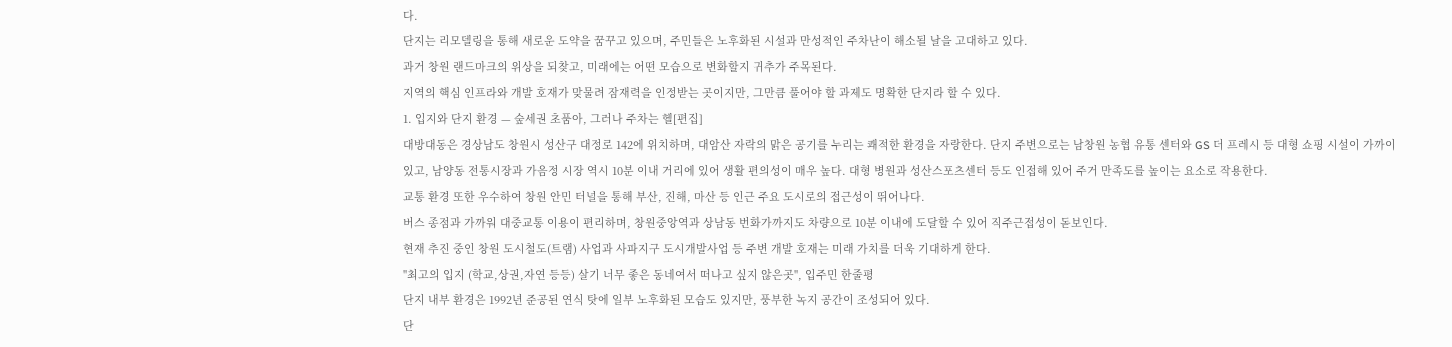다.
단지는 리모델링을 통해 새로운 도약을 꿈꾸고 있으며, 주민들은 노후화된 시설과 만성적인 주차난이 해소될 날을 고대하고 있다.
과거 창원 랜드마크의 위상을 되찾고, 미래에는 어떤 모습으로 변화할지 귀추가 주목된다.
지역의 핵심 인프라와 개발 호재가 맞물려 잠재력을 인정받는 곳이지만, 그만큼 풀어야 할 과제도 명확한 단지라 할 수 있다.
1. 입지와 단지 환경 — 숲세권 초품아, 그러나 주차는 헬[편집]
대방대동은 경상남도 창원시 성산구 대정로 142에 위치하며, 대암산 자락의 맑은 공기를 누리는 쾌적한 환경을 자랑한다. 단지 주변으로는 남창원 농협 유통 센터와 GS 더 프레시 등 대형 쇼핑 시설이 가까이 있고, 남양동 전통시장과 가음정 시장 역시 10분 이내 거리에 있어 생활 편의성이 매우 높다. 대형 병원과 성산스포츠센터 등도 인접해 있어 주거 만족도를 높이는 요소로 작용한다.
교통 환경 또한 우수하여 창원 안민 터널을 통해 부산, 진해, 마산 등 인근 주요 도시로의 접근성이 뛰어나다.
버스 종점과 가까워 대중교통 이용이 편리하며, 창원중앙역과 상남동 번화가까지도 차량으로 10분 이내에 도달할 수 있어 직주근접성이 돋보인다.
현재 추진 중인 창원 도시철도(트램) 사업과 사파지구 도시개발사업 등 주변 개발 호재는 미래 가치를 더욱 기대하게 한다.
"최고의 입지 (학교,상권,자연 등등) 살기 너무 좋은 동네여서 떠나고 싶지 않은곳", 입주민 한줄평
단지 내부 환경은 1992년 준공된 연식 탓에 일부 노후화된 모습도 있지만, 풍부한 녹지 공간이 조성되어 있다.
단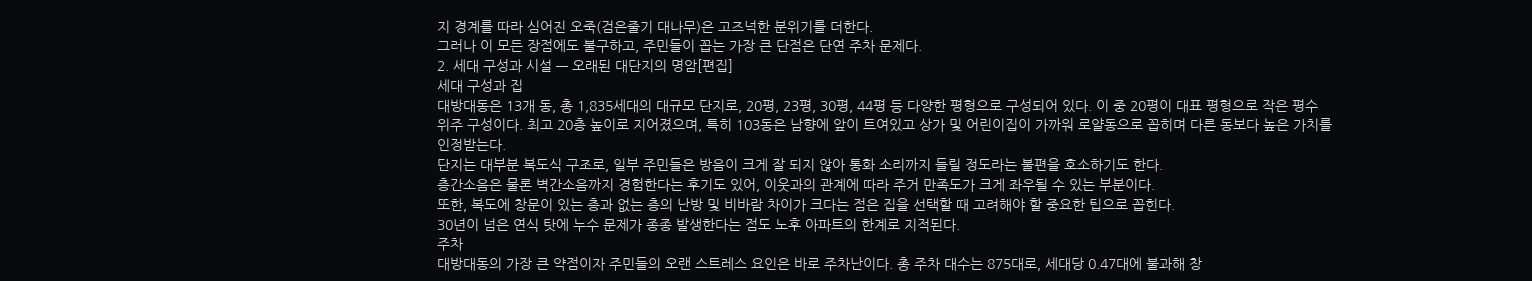지 경계를 따라 심어진 오죽(검은줄기 대나무)은 고즈넉한 분위기를 더한다.
그러나 이 모든 장점에도 불구하고, 주민들이 꼽는 가장 큰 단점은 단연 주차 문제다.
2. 세대 구성과 시설 — 오래된 대단지의 명암[편집]
세대 구성과 집
대방대동은 13개 동, 총 1,835세대의 대규모 단지로, 20평, 23평, 30평, 44평 등 다양한 평형으로 구성되어 있다. 이 중 20평이 대표 평형으로 작은 평수 위주 구성이다. 최고 20층 높이로 지어졌으며, 특히 103동은 남향에 앞이 트여있고 상가 및 어린이집이 가까워 로얄동으로 꼽히며 다른 동보다 높은 가치를 인정받는다.
단지는 대부분 복도식 구조로, 일부 주민들은 방음이 크게 잘 되지 않아 통화 소리까지 들릴 정도라는 불편을 호소하기도 한다.
층간소음은 물론 벽간소음까지 경험한다는 후기도 있어, 이웃과의 관계에 따라 주거 만족도가 크게 좌우될 수 있는 부분이다.
또한, 복도에 창문이 있는 층과 없는 층의 난방 및 비바람 차이가 크다는 점은 집을 선택할 때 고려해야 할 중요한 팁으로 꼽힌다.
30년이 넘은 연식 탓에 누수 문제가 종종 발생한다는 점도 노후 아파트의 한계로 지적된다.
주차
대방대동의 가장 큰 약점이자 주민들의 오랜 스트레스 요인은 바로 주차난이다. 총 주차 대수는 875대로, 세대당 0.47대에 불과해 창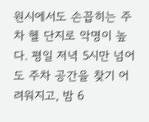원시에서도 손꼽히는 주차 헬 단지로 악명이 높다. 평일 저녁 5시만 넘어도 주차 공간을 찾기 어려워지고, 밤 6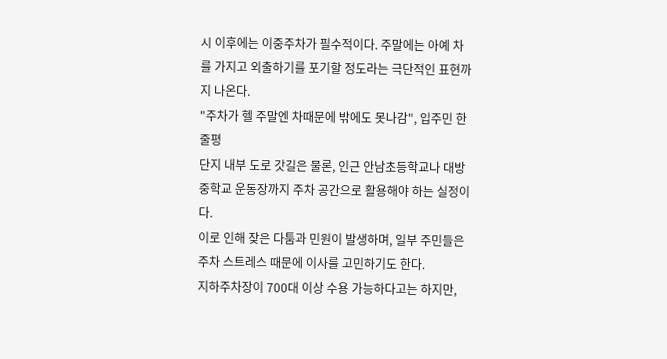시 이후에는 이중주차가 필수적이다. 주말에는 아예 차를 가지고 외출하기를 포기할 정도라는 극단적인 표현까지 나온다.
"주차가 헬 주말엔 차때문에 밖에도 못나감", 입주민 한줄평
단지 내부 도로 갓길은 물론, 인근 안남초등학교나 대방중학교 운동장까지 주차 공간으로 활용해야 하는 실정이다.
이로 인해 잦은 다툼과 민원이 발생하며, 일부 주민들은 주차 스트레스 때문에 이사를 고민하기도 한다.
지하주차장이 700대 이상 수용 가능하다고는 하지만,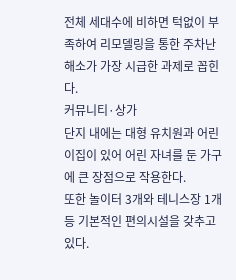전체 세대수에 비하면 턱없이 부족하여 리모델링을 통한 주차난 해소가 가장 시급한 과제로 꼽힌다.
커뮤니티·상가
단지 내에는 대형 유치원과 어린이집이 있어 어린 자녀를 둔 가구에 큰 장점으로 작용한다.
또한 놀이터 3개와 테니스장 1개 등 기본적인 편의시설을 갖추고 있다.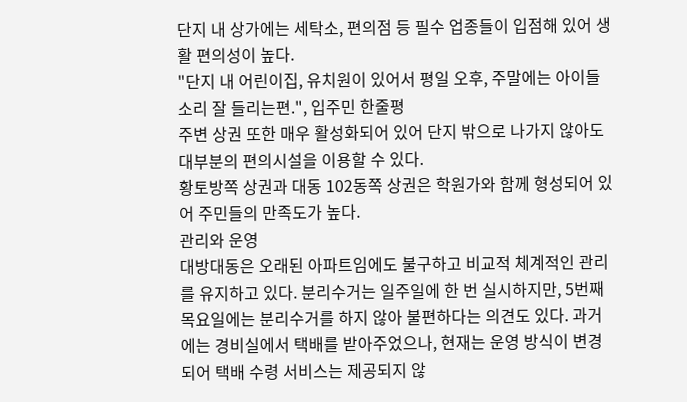단지 내 상가에는 세탁소, 편의점 등 필수 업종들이 입점해 있어 생활 편의성이 높다.
"단지 내 어린이집, 유치원이 있어서 평일 오후, 주말에는 아이들 소리 잘 들리는편.", 입주민 한줄평
주변 상권 또한 매우 활성화되어 있어 단지 밖으로 나가지 않아도 대부분의 편의시설을 이용할 수 있다.
황토방쪽 상권과 대동 102동쪽 상권은 학원가와 함께 형성되어 있어 주민들의 만족도가 높다.
관리와 운영
대방대동은 오래된 아파트임에도 불구하고 비교적 체계적인 관리를 유지하고 있다. 분리수거는 일주일에 한 번 실시하지만, 5번째 목요일에는 분리수거를 하지 않아 불편하다는 의견도 있다. 과거에는 경비실에서 택배를 받아주었으나, 현재는 운영 방식이 변경되어 택배 수령 서비스는 제공되지 않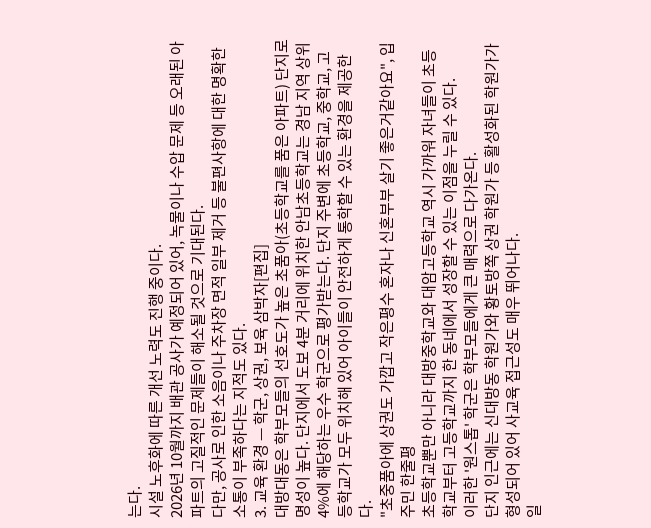는다.
시설 노후화에 따른 개선 노력도 진행 중이다.
2026년 10월까지 배관 공사가 예정되어 있어, 녹물이나 수압 문제 등 오래된 아파트의 고질적인 문제들이 해소될 것으로 기대된다.
다만, 공사로 인한 소음이나 주차장 면적 일부 제거 등 불편사항에 대한 명확한 소통이 부족하다는 지적도 있다.
3. 교육 환경 — 학군, 상권, 보육 삼박자[편집]
대방대동은 학부모들의 선호도가 높은 초품아(초등학교를 품은 아파트) 단지로 명성이 높다. 단지에서 도보 4분 거리에 위치한 안남초등학교는 경남 지역 상위 4%에 해당하는 우수 학군으로 평가받는다. 단지 주변에 초등학교, 중학교, 고등학교가 모두 위치해 있어 아이들이 안전하게 통학할 수 있는 환경을 제공한다.
"초중품아에 상권도 가깝고 작은평수 혼자나 신혼부부 살기 좋은거같아요", 입주민 한줄평
초등학교뿐만 아니라 대방중학교와 대암고등학교 역시 가까워 자녀들이 초등학교부터 고등학교까지 한 동네에서 성장할 수 있는 이점을 누릴 수 있다.
이러한 '원스톱' 학군은 학부모들에게 큰 매력으로 다가온다.
단지 인근에는 신대방동 학원가와 황토방쪽 상권 학원가 등 활성화된 학원가가 형성되어 있어 사교육 접근성도 매우 뛰어나다.
일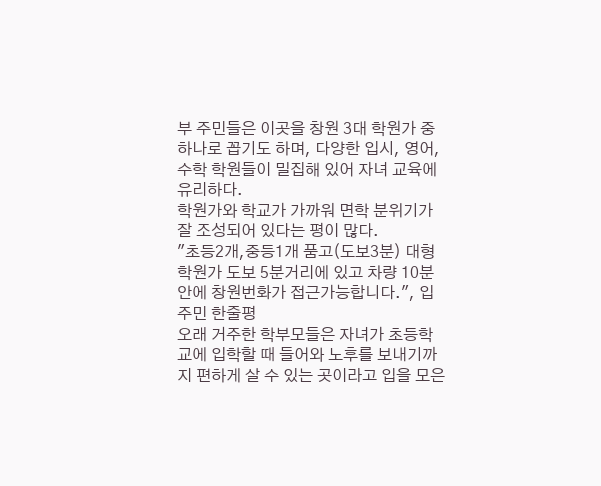부 주민들은 이곳을 창원 3대 학원가 중 하나로 꼽기도 하며, 다양한 입시, 영어, 수학 학원들이 밀집해 있어 자녀 교육에 유리하다.
학원가와 학교가 가까워 면학 분위기가 잘 조성되어 있다는 평이 많다.
"초등2개,중등1개 품고(도보3분) 대형학원가 도보 5분거리에 있고 차량 10분안에 창원번화가 접근가능합니다.", 입주민 한줄평
오래 거주한 학부모들은 자녀가 초등학교에 입학할 때 들어와 노후를 보내기까지 편하게 살 수 있는 곳이라고 입을 모은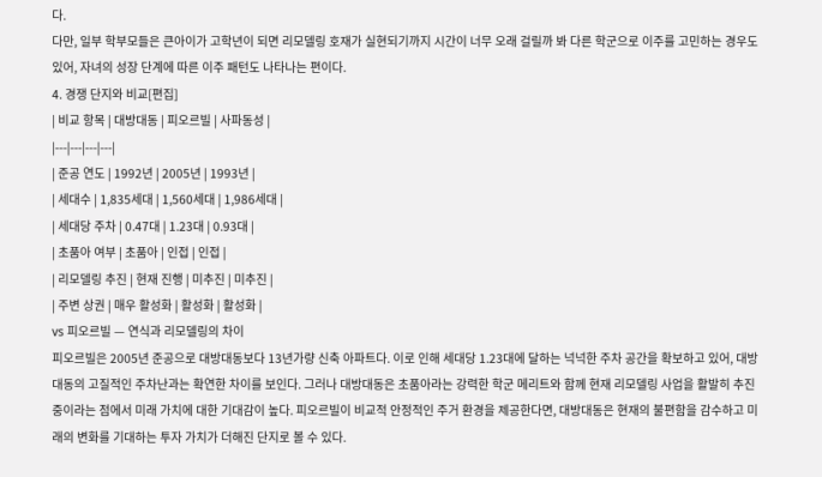다.
다만, 일부 학부모들은 큰아이가 고학년이 되면 리모델링 호재가 실현되기까지 시간이 너무 오래 걸릴까 봐 다른 학군으로 이주를 고민하는 경우도 있어, 자녀의 성장 단계에 따른 이주 패턴도 나타나는 편이다.
4. 경쟁 단지와 비교[편집]
| 비교 항목 | 대방대동 | 피오르빌 | 사파동성 |
|---|---|---|---|
| 준공 연도 | 1992년 | 2005년 | 1993년 |
| 세대수 | 1,835세대 | 1,560세대 | 1,986세대 |
| 세대당 주차 | 0.47대 | 1.23대 | 0.93대 |
| 초품아 여부 | 초품아 | 인접 | 인접 |
| 리모델링 추진 | 현재 진행 | 미추진 | 미추진 |
| 주변 상권 | 매우 활성화 | 활성화 | 활성화 |
vs 피오르빌 — 연식과 리모델링의 차이
피오르빌은 2005년 준공으로 대방대동보다 13년가량 신축 아파트다. 이로 인해 세대당 1.23대에 달하는 넉넉한 주차 공간을 확보하고 있어, 대방대동의 고질적인 주차난과는 확연한 차이를 보인다. 그러나 대방대동은 초품아라는 강력한 학군 메리트와 함께 현재 리모델링 사업을 활발히 추진 중이라는 점에서 미래 가치에 대한 기대감이 높다. 피오르빌이 비교적 안정적인 주거 환경을 제공한다면, 대방대동은 현재의 불편함을 감수하고 미래의 변화를 기대하는 투자 가치가 더해진 단지로 볼 수 있다.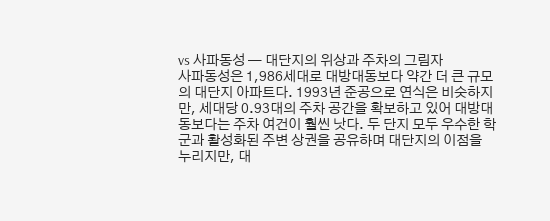vs 사파동성 — 대단지의 위상과 주차의 그림자
사파동성은 1,986세대로 대방대동보다 약간 더 큰 규모의 대단지 아파트다. 1993년 준공으로 연식은 비슷하지만, 세대당 0.93대의 주차 공간을 확보하고 있어 대방대동보다는 주차 여건이 훨씬 낫다. 두 단지 모두 우수한 학군과 활성화된 주변 상권을 공유하며 대단지의 이점을 누리지만, 대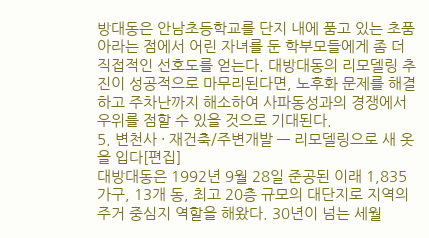방대동은 안남초등학교를 단지 내에 품고 있는 초품아라는 점에서 어린 자녀를 둔 학부모들에게 좀 더 직접적인 선호도를 얻는다. 대방대동의 리모델링 추진이 성공적으로 마무리된다면, 노후화 문제를 해결하고 주차난까지 해소하여 사파동성과의 경쟁에서 우위를 점할 수 있을 것으로 기대된다.
5. 변천사 · 재건축/주변개발 — 리모델링으로 새 옷을 입다[편집]
대방대동은 1992년 9월 28일 준공된 이래 1,835가구, 13개 동, 최고 20층 규모의 대단지로 지역의 주거 중심지 역할을 해왔다. 30년이 넘는 세월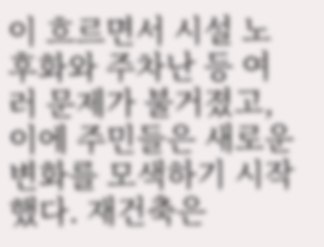이 흐르면서 시설 노후화와 주차난 등 여러 문제가 불거졌고, 이에 주민들은 새로운 변화를 모색하기 시작했다. 재건축은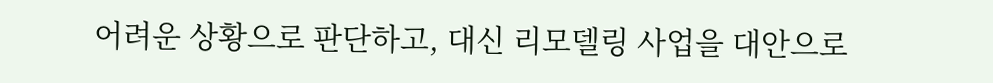어려운 상황으로 판단하고, 대신 리모델링 사업을 대안으로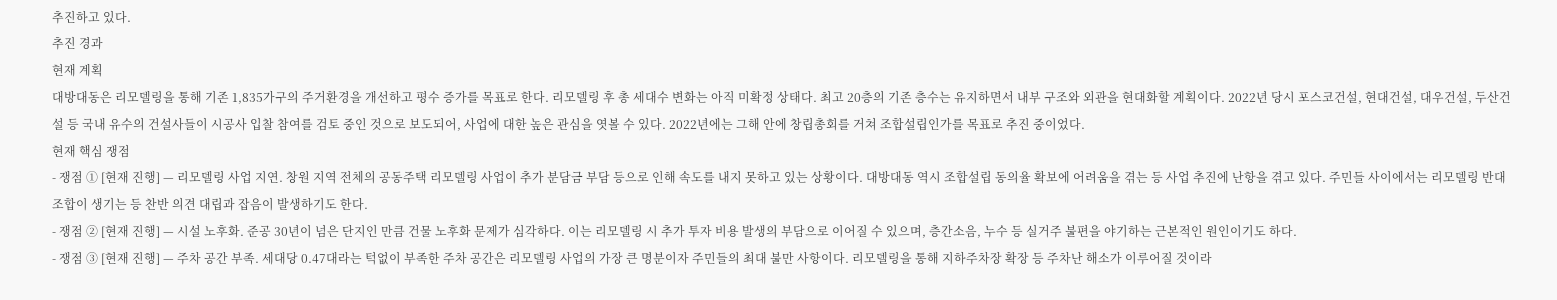추진하고 있다.
추진 경과
현재 계획
대방대동은 리모델링을 통해 기존 1,835가구의 주거환경을 개선하고 평수 증가를 목표로 한다. 리모델링 후 총 세대수 변화는 아직 미확정 상태다. 최고 20층의 기존 층수는 유지하면서 내부 구조와 외관을 현대화할 계획이다. 2022년 당시 포스코건설, 현대건설, 대우건설, 두산건설 등 국내 유수의 건설사들이 시공사 입찰 참여를 검토 중인 것으로 보도되어, 사업에 대한 높은 관심을 엿볼 수 있다. 2022년에는 그해 안에 창립총회를 거쳐 조합설립인가를 목표로 추진 중이었다.
현재 핵심 쟁점
- 쟁점 ① [현재 진행] — 리모델링 사업 지연. 창원 지역 전체의 공동주택 리모델링 사업이 추가 분담금 부담 등으로 인해 속도를 내지 못하고 있는 상황이다. 대방대동 역시 조합설립 동의율 확보에 어려움을 겪는 등 사업 추진에 난항을 겪고 있다. 주민들 사이에서는 리모델링 반대 조합이 생기는 등 찬반 의견 대립과 잡음이 발생하기도 한다.
- 쟁점 ② [현재 진행] — 시설 노후화. 준공 30년이 넘은 단지인 만큼 건물 노후화 문제가 심각하다. 이는 리모델링 시 추가 투자 비용 발생의 부담으로 이어질 수 있으며, 층간소음, 누수 등 실거주 불편을 야기하는 근본적인 원인이기도 하다.
- 쟁점 ③ [현재 진행] — 주차 공간 부족. 세대당 0.47대라는 턱없이 부족한 주차 공간은 리모델링 사업의 가장 큰 명분이자 주민들의 최대 불만 사항이다. 리모델링을 통해 지하주차장 확장 등 주차난 해소가 이루어질 것이라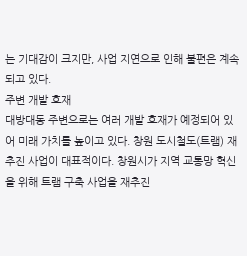는 기대감이 크지만, 사업 지연으로 인해 불편은 계속되고 있다.
주변 개발 호재
대방대동 주변으로는 여러 개발 호재가 예정되어 있어 미래 가치를 높이고 있다. 창원 도시철도(트램) 재추진 사업이 대표적이다. 창원시가 지역 교통망 혁신을 위해 트램 구축 사업을 재추진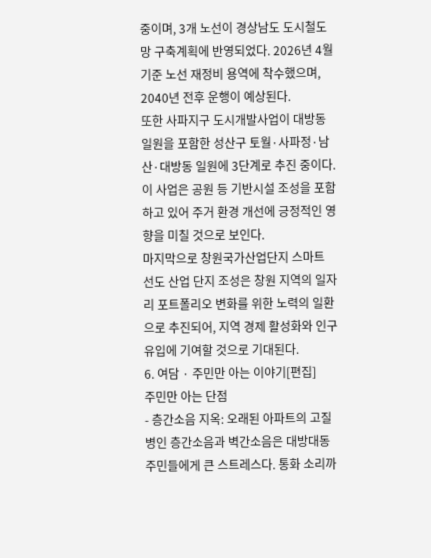중이며, 3개 노선이 경상남도 도시철도망 구축계획에 반영되었다. 2026년 4월 기준 노선 재정비 용역에 착수했으며, 2040년 전후 운행이 예상된다.
또한 사파지구 도시개발사업이 대방동 일원을 포함한 성산구 토월·사파정·남산·대방동 일원에 3단계로 추진 중이다.
이 사업은 공원 등 기반시설 조성을 포함하고 있어 주거 환경 개선에 긍정적인 영향을 미칠 것으로 보인다.
마지막으로 창원국가산업단지 스마트 선도 산업 단지 조성은 창원 지역의 일자리 포트폴리오 변화를 위한 노력의 일환으로 추진되어, 지역 경제 활성화와 인구 유입에 기여할 것으로 기대된다.
6. 여담 · 주민만 아는 이야기[편집]
주민만 아는 단점
- 층간소음 지옥: 오래된 아파트의 고질병인 층간소음과 벽간소음은 대방대동 주민들에게 큰 스트레스다. 통화 소리까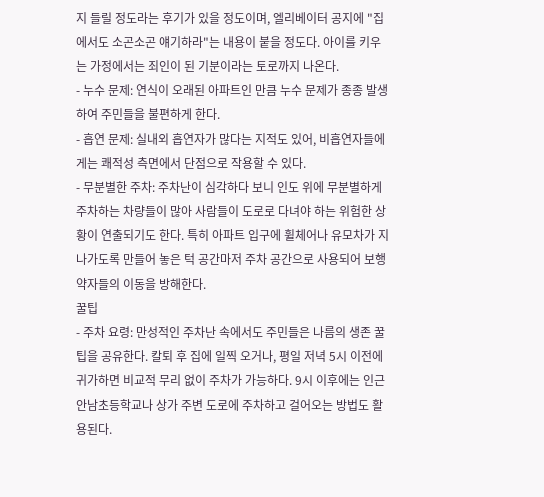지 들릴 정도라는 후기가 있을 정도이며, 엘리베이터 공지에 "집에서도 소곤소곤 얘기하라"는 내용이 붙을 정도다. 아이를 키우는 가정에서는 죄인이 된 기분이라는 토로까지 나온다.
- 누수 문제: 연식이 오래된 아파트인 만큼 누수 문제가 종종 발생하여 주민들을 불편하게 한다.
- 흡연 문제: 실내외 흡연자가 많다는 지적도 있어, 비흡연자들에게는 쾌적성 측면에서 단점으로 작용할 수 있다.
- 무분별한 주차: 주차난이 심각하다 보니 인도 위에 무분별하게 주차하는 차량들이 많아 사람들이 도로로 다녀야 하는 위험한 상황이 연출되기도 한다. 특히 아파트 입구에 휠체어나 유모차가 지나가도록 만들어 놓은 턱 공간마저 주차 공간으로 사용되어 보행 약자들의 이동을 방해한다.
꿀팁
- 주차 요령: 만성적인 주차난 속에서도 주민들은 나름의 생존 꿀팁을 공유한다. 칼퇴 후 집에 일찍 오거나, 평일 저녁 5시 이전에 귀가하면 비교적 무리 없이 주차가 가능하다. 9시 이후에는 인근 안남초등학교나 상가 주변 도로에 주차하고 걸어오는 방법도 활용된다.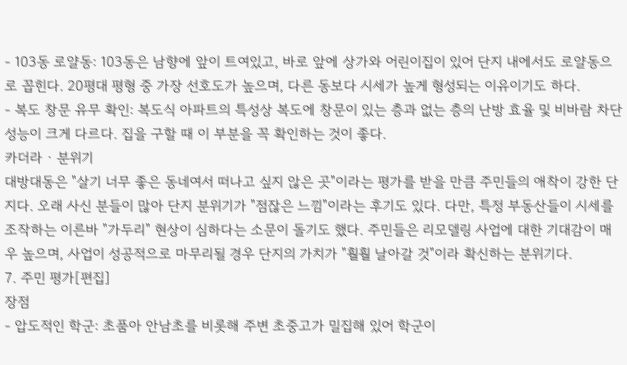- 103동 로얄동: 103동은 남향에 앞이 트여있고, 바로 앞에 상가와 어린이집이 있어 단지 내에서도 로얄동으로 꼽힌다. 20평대 평형 중 가장 선호도가 높으며, 다른 동보다 시세가 높게 형성되는 이유이기도 하다.
- 복도 창문 유무 확인: 복도식 아파트의 특성상 복도에 창문이 있는 층과 없는 층의 난방 효율 및 비바람 차단 성능이 크게 다르다. 집을 구할 때 이 부분을 꼭 확인하는 것이 좋다.
카더라 · 분위기
대방대동은 "살기 너무 좋은 동네여서 떠나고 싶지 않은 곳"이라는 평가를 받을 만큼 주민들의 애착이 강한 단지다. 오래 사신 분들이 많아 단지 분위기가 "점잖은 느낌"이라는 후기도 있다. 다만, 특정 부동산들이 시세를 조작하는 이른바 "가두리" 현상이 심하다는 소문이 돌기도 했다. 주민들은 리모델링 사업에 대한 기대감이 매우 높으며, 사업이 성공적으로 마무리될 경우 단지의 가치가 "훨훨 날아갈 것"이라 확신하는 분위기다.
7. 주민 평가[편집]
장점
- 압도적인 학군: 초품아 안남초를 비롯해 주변 초중고가 밀집해 있어 학군이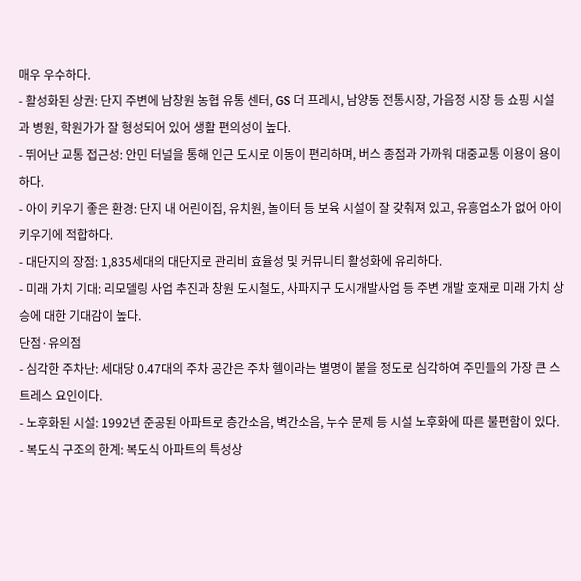매우 우수하다.
- 활성화된 상권: 단지 주변에 남창원 농협 유통 센터, GS 더 프레시, 남양동 전통시장, 가음정 시장 등 쇼핑 시설과 병원, 학원가가 잘 형성되어 있어 생활 편의성이 높다.
- 뛰어난 교통 접근성: 안민 터널을 통해 인근 도시로 이동이 편리하며, 버스 종점과 가까워 대중교통 이용이 용이하다.
- 아이 키우기 좋은 환경: 단지 내 어린이집, 유치원, 놀이터 등 보육 시설이 잘 갖춰져 있고, 유흥업소가 없어 아이 키우기에 적합하다.
- 대단지의 장점: 1,835세대의 대단지로 관리비 효율성 및 커뮤니티 활성화에 유리하다.
- 미래 가치 기대: 리모델링 사업 추진과 창원 도시철도, 사파지구 도시개발사업 등 주변 개발 호재로 미래 가치 상승에 대한 기대감이 높다.
단점·유의점
- 심각한 주차난: 세대당 0.47대의 주차 공간은 주차 헬이라는 별명이 붙을 정도로 심각하여 주민들의 가장 큰 스트레스 요인이다.
- 노후화된 시설: 1992년 준공된 아파트로 층간소음, 벽간소음, 누수 문제 등 시설 노후화에 따른 불편함이 있다.
- 복도식 구조의 한계: 복도식 아파트의 특성상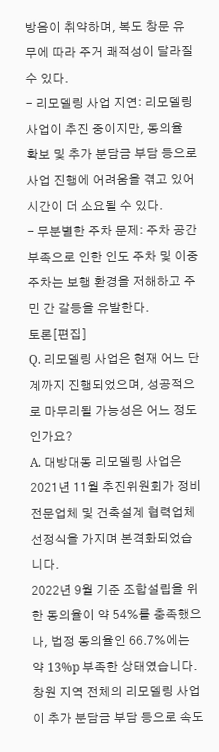방음이 취약하며, 복도 창문 유무에 따라 주거 쾌적성이 달라질 수 있다.
- 리모델링 사업 지연: 리모델링 사업이 추진 중이지만, 동의율 확보 및 추가 분담금 부담 등으로 사업 진행에 어려움을 겪고 있어 시간이 더 소요될 수 있다.
- 무분별한 주차 문제: 주차 공간 부족으로 인한 인도 주차 및 이중 주차는 보행 환경을 저해하고 주민 간 갈등을 유발한다.
토론[편집]
Q. 리모델링 사업은 현재 어느 단계까지 진행되었으며, 성공적으로 마무리될 가능성은 어느 정도인가요?
A. 대방대동 리모델링 사업은 2021년 11월 추진위원회가 정비전문업체 및 건축설계 협력업체 선정식을 가지며 본격화되었습니다.
2022년 9월 기준 조합설립을 위한 동의율이 약 54%를 충족했으나, 법정 동의율인 66.7%에는 약 13%p 부족한 상태였습니다.
창원 지역 전체의 리모델링 사업이 추가 분담금 부담 등으로 속도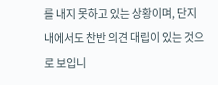를 내지 못하고 있는 상황이며, 단지 내에서도 찬반 의견 대립이 있는 것으로 보입니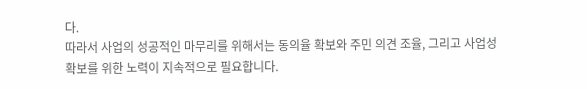다.
따라서 사업의 성공적인 마무리를 위해서는 동의율 확보와 주민 의견 조율, 그리고 사업성 확보를 위한 노력이 지속적으로 필요합니다.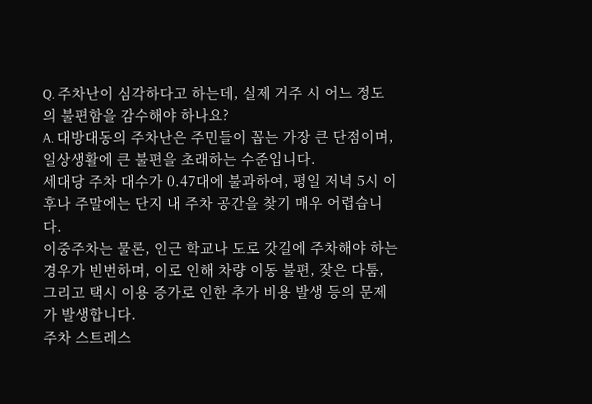Q. 주차난이 심각하다고 하는데, 실제 거주 시 어느 정도의 불편함을 감수해야 하나요?
A. 대방대동의 주차난은 주민들이 꼽는 가장 큰 단점이며, 일상생활에 큰 불편을 초래하는 수준입니다.
세대당 주차 대수가 0.47대에 불과하여, 평일 저녁 5시 이후나 주말에는 단지 내 주차 공간을 찾기 매우 어렵습니다.
이중주차는 물론, 인근 학교나 도로 갓길에 주차해야 하는 경우가 빈번하며, 이로 인해 차량 이동 불편, 잦은 다툼, 그리고 택시 이용 증가로 인한 추가 비용 발생 등의 문제가 발생합니다.
주차 스트레스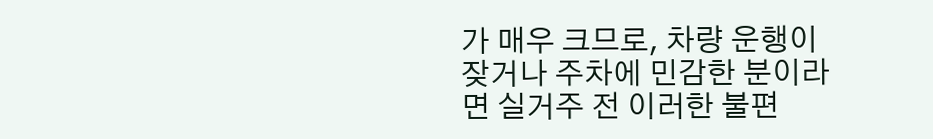가 매우 크므로, 차량 운행이 잦거나 주차에 민감한 분이라면 실거주 전 이러한 불편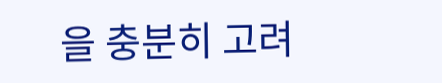을 충분히 고려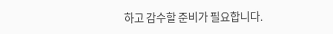하고 감수할 준비가 필요합니다.